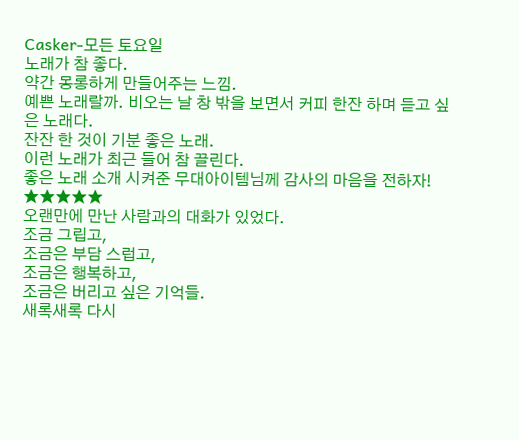Casker-모든 토요일
노래가 참 좋다.
약간 몽롱하게 만들어주는 느낌.
예쁜 노래랄까. 비오는 날 창 밖을 보면서 커피 한잔 하며 듣고 싶은 노래다.
잔잔 한 것이 기분 좋은 노래.
이런 노래가 최근 들어 참 끌린다.
좋은 노래 소개 시켜준 무대아이템님께 감사의 마음을 전하자!
★★★★★
오랜만에 만난 사람과의 대화가 있었다.
조금 그립고,
조금은 부담 스럽고,
조금은 행복하고,
조금은 버리고 싶은 기억들.
새록새록 다시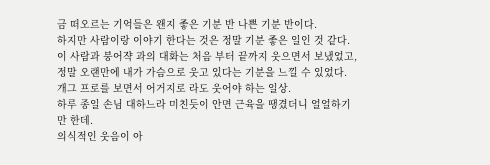금 떠오르는 기억들은 왠지 좋은 기분 반 나쁜 기분 반이다.
하지만 사람이랑 이야기 한다는 것은 정말 기분 좋은 일인 것 같다.
이 사람과 붕어쟉 과의 대화는 처음 부터 끝까지 웃으면서 보냈었고,
정말 오랜만에 내가 가슴으로 웃고 있다는 기분을 느낄 수 있었다.
개그 프로를 보면서 어거지로 라도 웃어야 하는 일상.
하루 종일 손님 대하느라 미친듯이 안면 근육을 땡겼더니 얼얼하기만 한데.
의식적인 웃음이 아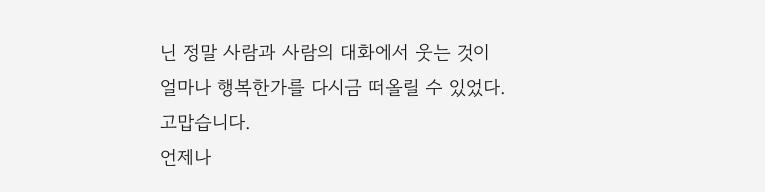닌 정말 사람과 사람의 대화에서 웃는 것이
얼마나 행복한가를 다시금 떠올릴 수 있었다.
고맙습니다.
언제나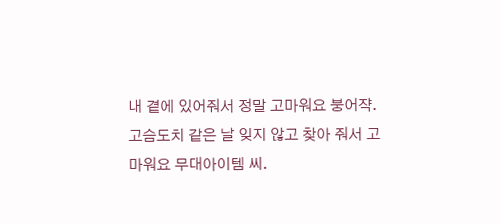내 곁에 있어줘서 정말 고마워요 붕어쟉.
고슴도치 같은 날 잊지 않고 찾아 줘서 고마워요 무대아이템 씨.